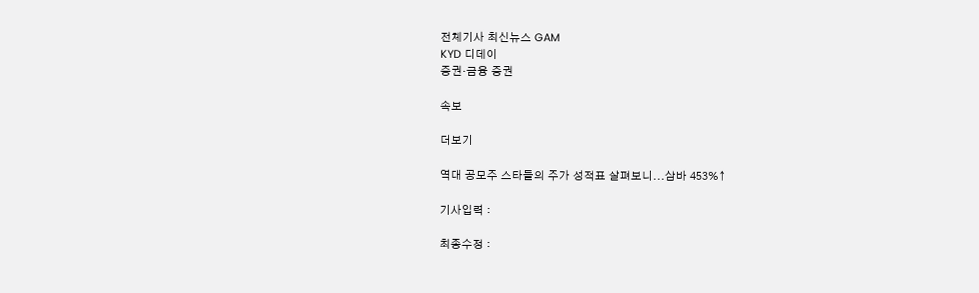전체기사 최신뉴스 GAM
KYD 디데이
증권·금융 증권

속보

더보기

역대 공모주 스타들의 주가 성적표 살펴보니...삼바 453%↑

기사입력 :

최종수정 :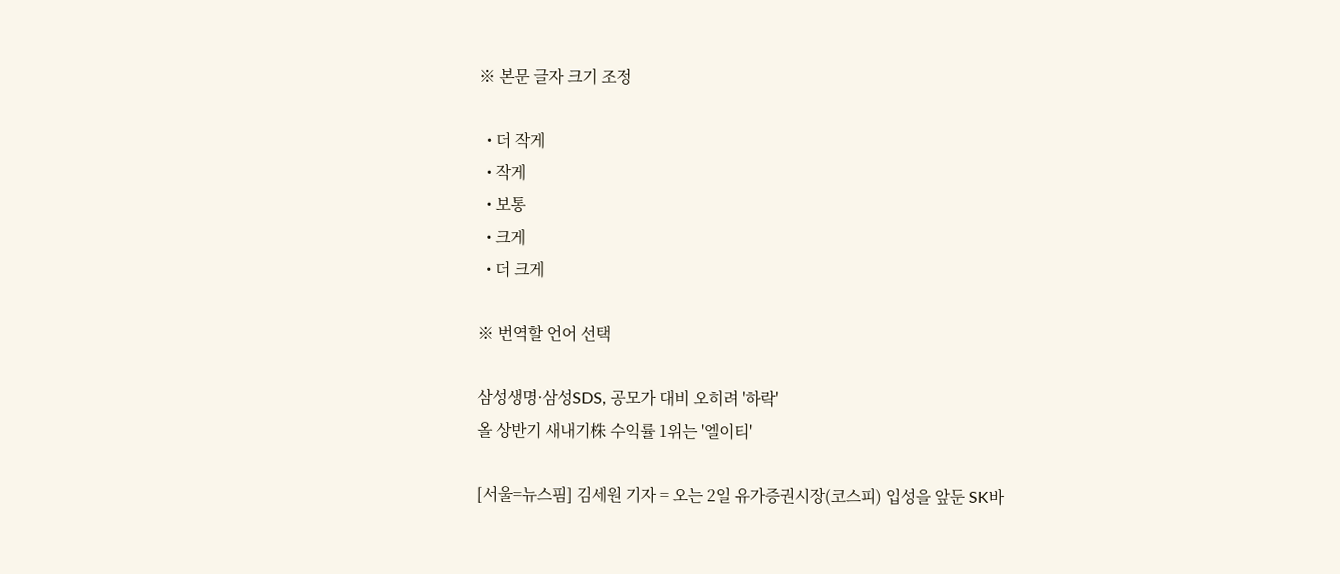※ 본문 글자 크기 조정

  • 더 작게
  • 작게
  • 보통
  • 크게
  • 더 크게

※ 번역할 언어 선택

삼성생명·삼성SDS, 공모가 대비 오히려 '하락'
올 상반기 새내기株 수익률 1위는 '엘이티'

[서울=뉴스핌] 김세원 기자 = 오는 2일 유가증권시장(코스피) 입성을 앞둔 SK바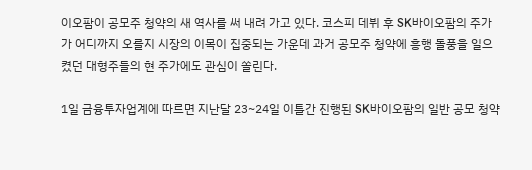이오팜이 공모주 청약의 새 역사를 써 내려 가고 있다. 코스피 데뷔 후 SK바이오팜의 주가가 어디까지 오를지 시장의 이목이 집중되는 가운데 과거 공모주 청약에 흥행 돌풍을 일으켰던 대형주들의 현 주가에도 관심이 쏠린다.

1일 금융투자업계에 따르면 지난달 23~24일 이틀간 진행된 SK바이오팜의 일반 공모 청약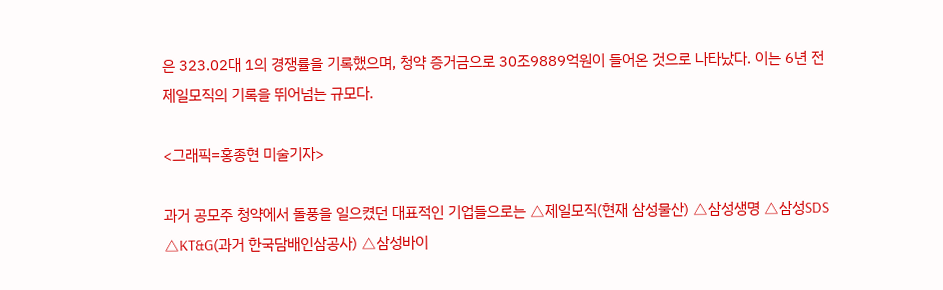은 323.02대 1의 경쟁률을 기록했으며, 청약 증거금으로 30조9889억원이 들어온 것으로 나타났다. 이는 6년 전 제일모직의 기록을 뛰어넘는 규모다.

<그래픽=홍종현 미술기자>

과거 공모주 청약에서 돌풍을 일으켰던 대표적인 기업들으로는 △제일모직(현재 삼성물산) △삼성생명 △삼성SDS △KT&G(과거 한국담배인삼공사) △삼성바이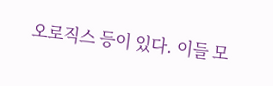오로직스 등이 있다. 이들 모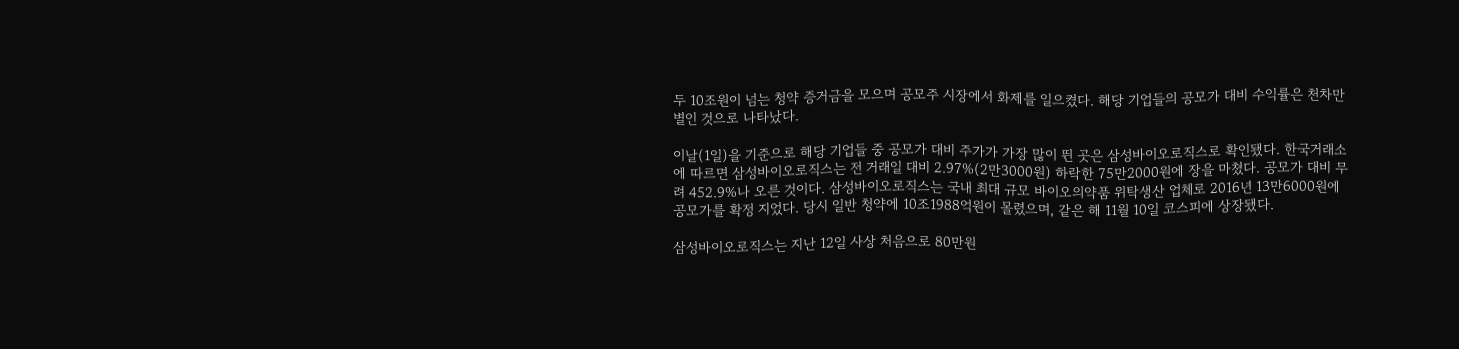두 10조원이 넘는 청약 증거금을 모으며 공모주 시장에서 화제를 일으켰다. 해당 기업들의 공모가 대비 수익률은 천차만별인 것으로 나타났다.

이날(1일)을 기준으로 해당 기업들 중 공모가 대비 주가가 가장 많이 뛴 곳은 삼성바이오로직스로 확인됐다. 한국거래소에 따르면 삼성바이오로직스는 전 거래일 대비 2.97%(2만3000원) 하락한 75만2000원에 장을 마쳤다. 공모가 대비 무려 452.9%나 오른 것이다. 삼성바이오로직스는 국내 최대 규모 바이오의약품 위탁생산 업체로 2016년 13만6000원에 공모가를 확정 지었다. 당시 일반 청약에 10조1988억원이 몰렸으며, 같은 해 11월 10일 코스피에 상장됐다.

삼성바이오로직스는 지난 12일 사상 처음으로 80만원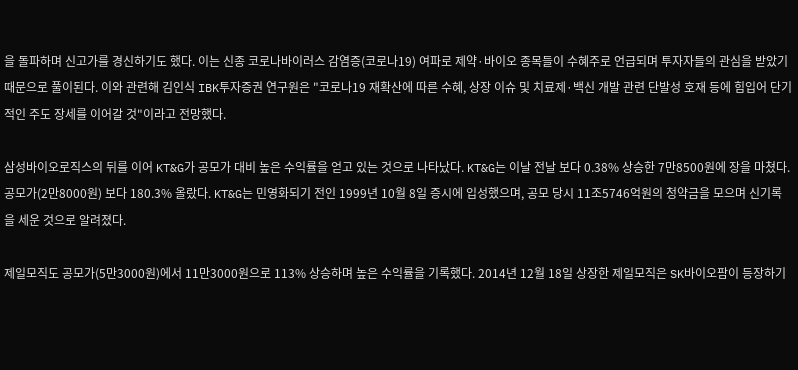을 돌파하며 신고가를 경신하기도 했다. 이는 신종 코로나바이러스 감염증(코로나19) 여파로 제약·바이오 종목들이 수혜주로 언급되며 투자자들의 관심을 받았기 때문으로 풀이된다. 이와 관련해 김인식 IBK투자증권 연구원은 "코로나19 재확산에 따른 수혜, 상장 이슈 및 치료제·백신 개발 관련 단발성 호재 등에 힘입어 단기적인 주도 장세를 이어갈 것"이라고 전망했다.

삼성바이오로직스의 뒤를 이어 KT&G가 공모가 대비 높은 수익률을 얻고 있는 것으로 나타났다. KT&G는 이날 전날 보다 0.38% 상승한 7만8500원에 장을 마쳤다. 공모가(2만8000원) 보다 180.3% 올랐다. KT&G는 민영화되기 전인 1999년 10월 8일 증시에 입성했으며, 공모 당시 11조5746억원의 청약금을 모으며 신기록을 세운 것으로 알려졌다.

제일모직도 공모가(5만3000원)에서 11만3000원으로 113% 상승하며 높은 수익률을 기록했다. 2014년 12월 18일 상장한 제일모직은 SK바이오팜이 등장하기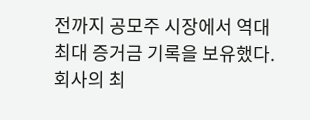전까지 공모주 시장에서 역대 최대 증거금 기록을 보유했다. 회사의 최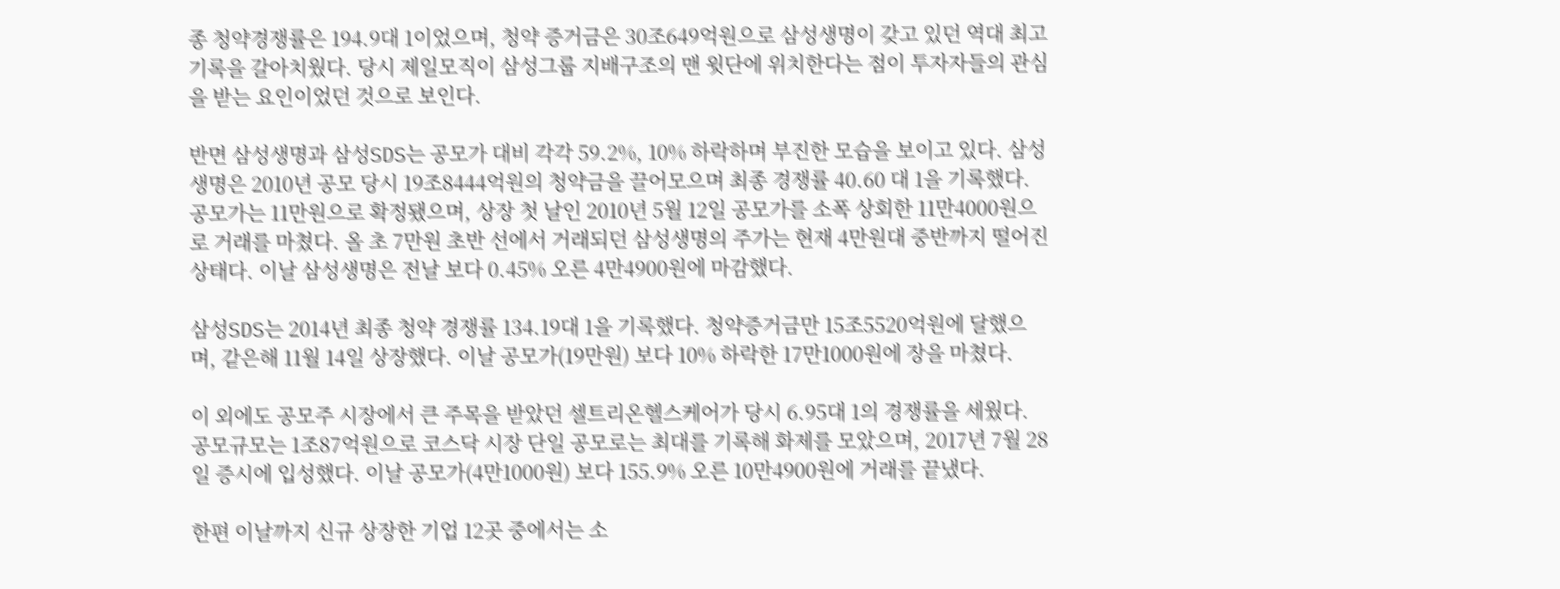종 청약경쟁률은 194.9대 1이었으며, 청약 증거금은 30조649억원으로 삼성생명이 갖고 있던 역대 최고 기록을 갈아치웠다. 당시 제일모직이 삼성그룹 지배구조의 맨 윗단에 위치한다는 점이 투자자들의 관심을 받는 요인이었던 것으로 보인다.

반면 삼성생명과 삼성SDS는 공모가 대비 각각 59.2%, 10% 하락하며 부진한 모습을 보이고 있다. 삼성생명은 2010년 공모 당시 19조8444억원의 청약금을 끌어모으며 최종 경쟁률 40.60 대 1을 기록했다. 공모가는 11만원으로 확정됐으며, 상장 첫 날인 2010년 5월 12일 공모가를 소폭 상회한 11만4000원으로 거래를 마쳤다. 올 초 7만원 초반 선에서 거래되던 삼성생명의 주가는 현재 4만원대 중반까지 떨어진 상태다. 이날 삼성생명은 전날 보다 0.45% 오른 4만4900원에 마감했다.

삼성SDS는 2014년 최종 청약 경쟁률 134.19대 1을 기록했다. 청약증거금만 15조5520억원에 달했으며, 같은해 11월 14일 상장했다. 이날 공모가(19만원) 보다 10% 하락한 17만1000원에 장을 마쳤다.

이 외에도 공모주 시장에서 큰 주목을 받았던 셀트리온헬스케어가 당시 6.95대 1의 경쟁률을 세웠다. 공모규모는 1조87억원으로 코스닥 시장 단일 공모로는 최대를 기록해 화제를 모았으며, 2017년 7월 28일 증시에 입성했다. 이날 공모가(4만1000원) 보다 155.9% 오른 10만4900원에 거래를 끝냈다.

한편 이날까지 신규 상장한 기업 12곳 중에서는 소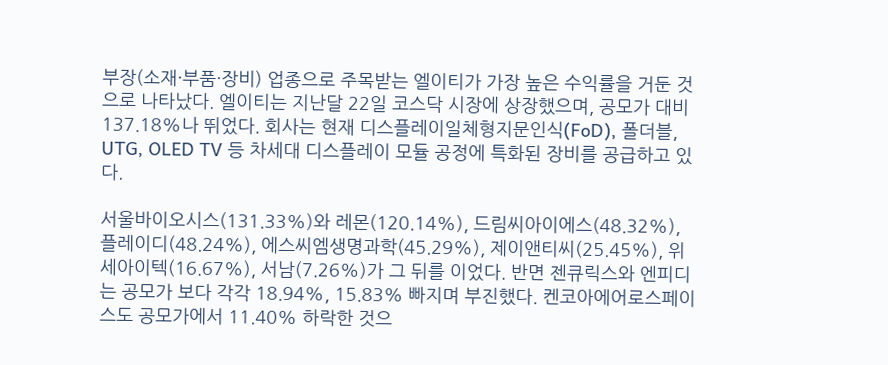부장(소재·부품·장비) 업종으로 주목받는 엘이티가 가장 높은 수익률을 거둔 것으로 나타났다. 엘이티는 지난달 22일 코스닥 시장에 상장했으며, 공모가 대비 137.18%나 뛰었다. 회사는 현재 디스플레이일체형지문인식(FoD), 폴더블, UTG, OLED TV 등 차세대 디스플레이 모듈 공정에 특화된 장비를 공급하고 있다.

서울바이오시스(131.33%)와 레몬(120.14%), 드림씨아이에스(48.32%), 플레이디(48.24%), 에스씨엠생명과학(45.29%), 제이앤티씨(25.45%), 위세아이텍(16.67%), 서남(7.26%)가 그 뒤를 이었다. 반면 젠큐릭스와 엔피디는 공모가 보다 각각 18.94%, 15.83% 빠지며 부진했다. 켄코아에어로스페이스도 공모가에서 11.40% 하락한 것으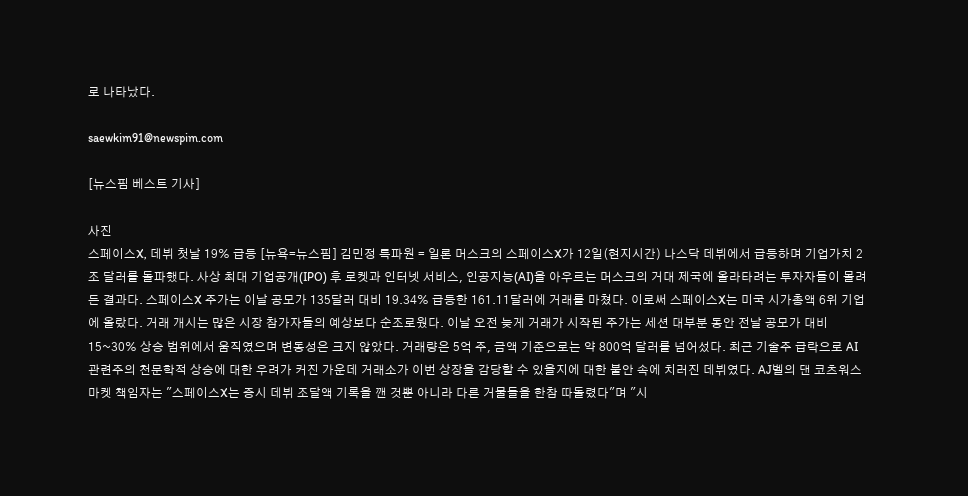로 나타났다.

saewkim91@newspim.com

[뉴스핌 베스트 기사]

사진
스페이스X, 데뷔 첫날 19% 급등 [뉴욕=뉴스핌] 김민정 특파원 = 일론 머스크의 스페이스X가 12일(현지시간) 나스닥 데뷔에서 급등하며 기업가치 2조 달러를 돌파했다. 사상 최대 기업공개(IPO) 후 로켓과 인터넷 서비스, 인공지능(AI)을 아우르는 머스크의 거대 제국에 올라타려는 투자자들이 몰려든 결과다. 스페이스X 주가는 이날 공모가 135달러 대비 19.34% 급등한 161.11달러에 거래를 마쳤다. 이로써 스페이스X는 미국 시가총액 6위 기업에 올랐다. 거래 개시는 많은 시장 참가자들의 예상보다 순조로웠다. 이날 오전 늦게 거래가 시작된 주가는 세션 대부분 동안 전날 공모가 대비 15~30% 상승 범위에서 움직였으며 변동성은 크지 않았다. 거래량은 5억 주, 금액 기준으로는 약 800억 달러를 넘어섰다. 최근 기술주 급락으로 AI 관련주의 천문학적 상승에 대한 우려가 커진 가운데 거래소가 이번 상장을 감당할 수 있을지에 대한 불안 속에 치러진 데뷔였다. AJ벨의 댄 코츠워스 마켓 책임자는 "스페이스X는 증시 데뷔 조달액 기록을 깬 것뿐 아니라 다른 거물들을 한참 따돌렸다"며 "시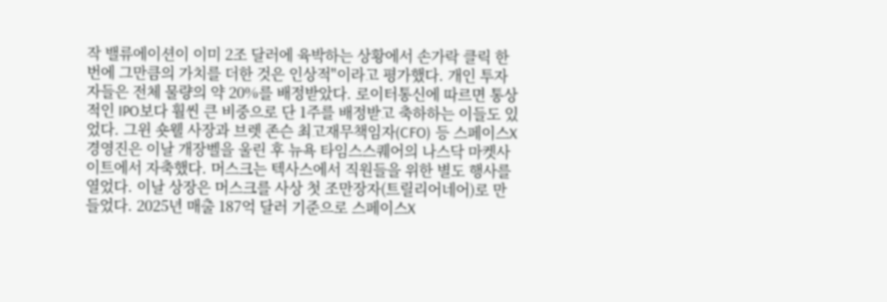작 밸류에이션이 이미 2조 달러에 육박하는 상황에서 손가락 클릭 한 번에 그만큼의 가치를 더한 것은 인상적"이라고 평가했다. 개인 투자자들은 전체 물량의 약 20%를 배정받았다. 로이터통신에 따르면 통상적인 IPO보다 훨씬 큰 비중으로 단 1주를 배정받고 축하하는 이들도 있었다. 그윈 숏웰 사장과 브렛 존슨 최고재무책임자(CFO) 등 스페이스X 경영진은 이날 개장벨을 울린 후 뉴욕 타임스스퀘어의 나스닥 마켓사이트에서 자축했다. 머스크는 텍사스에서 직원들을 위한 별도 행사를 열었다. 이날 상장은 머스크를 사상 첫 조만장자(트릴리어네어)로 만들었다. 2025년 매출 187억 달러 기준으로 스페이스X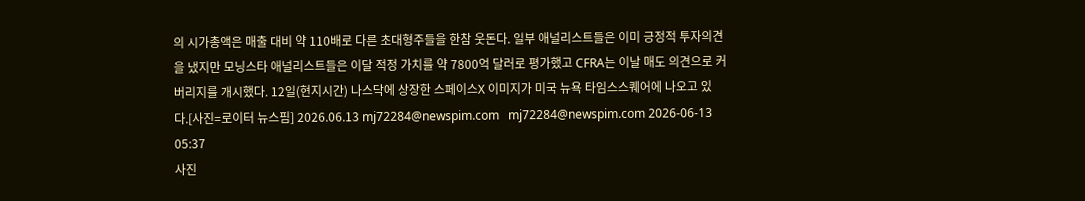의 시가총액은 매출 대비 약 110배로 다른 초대형주들을 한참 웃돈다. 일부 애널리스트들은 이미 긍정적 투자의견을 냈지만 모닝스타 애널리스트들은 이달 적정 가치를 약 7800억 달러로 평가했고 CFRA는 이날 매도 의견으로 커버리지를 개시했다. 12일(현지시간) 나스닥에 상장한 스페이스X 이미지가 미국 뉴욕 타임스스퀘어에 나오고 있다.[사진=로이터 뉴스핌] 2026.06.13 mj72284@newspim.com   mj72284@newspim.com 2026-06-13 05:37
사진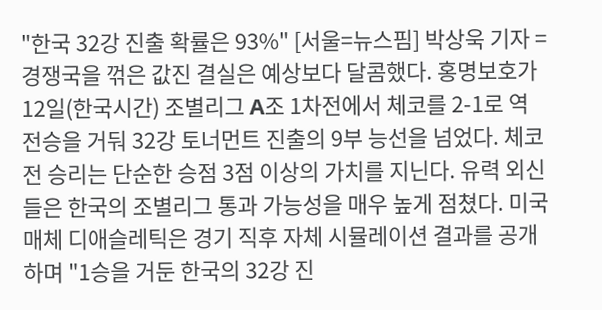"한국 32강 진출 확률은 93%" [서울=뉴스핌] 박상욱 기자 = 경쟁국을 꺾은 값진 결실은 예상보다 달콤했다. 홍명보호가 12일(한국시간) 조별리그 A조 1차전에서 체코를 2-1로 역전승을 거둬 32강 토너먼트 진출의 9부 능선을 넘었다. 체코전 승리는 단순한 승점 3점 이상의 가치를 지닌다. 유력 외신들은 한국의 조별리그 통과 가능성을 매우 높게 점쳤다. 미국 매체 디애슬레틱은 경기 직후 자체 시뮬레이션 결과를 공개하며 "1승을 거둔 한국의 32강 진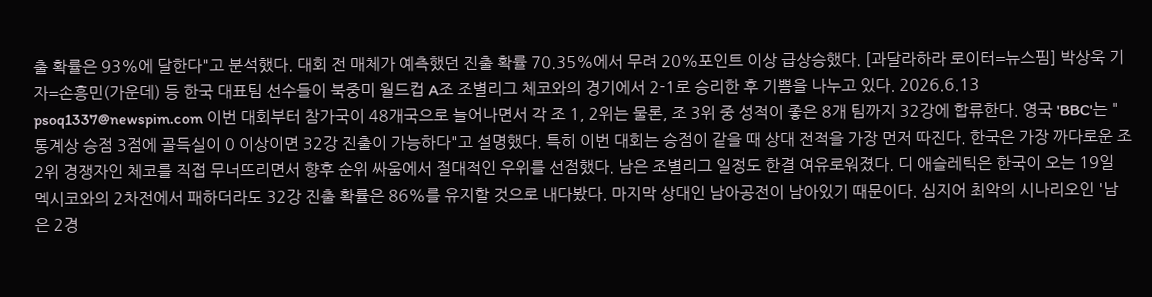출 확률은 93%에 달한다"고 분석했다. 대회 전 매체가 예측했던 진출 확률 70.35%에서 무려 20%포인트 이상 급상승했다. [과달라하라 로이터=뉴스핌] 박상욱 기자=손흥민(가운데) 등 한국 대표팀 선수들이 북중미 월드컵 A조 조별리그 체코와의 경기에서 2-1로 승리한 후 기쁨을 나누고 있다. 2026.6.13 psoq1337@newspim.com 이번 대회부터 참가국이 48개국으로 늘어나면서 각 조 1, 2위는 물론, 조 3위 중 성적이 좋은 8개 팀까지 32강에 합류한다. 영국 'BBC'는 "통계상 승점 3점에 골득실이 0 이상이면 32강 진출이 가능하다"고 설명했다. 특히 이번 대회는 승점이 같을 때 상대 전적을 가장 먼저 따진다. 한국은 가장 까다로운 조 2위 경쟁자인 체코를 직접 무너뜨리면서 향후 순위 싸움에서 절대적인 우위를 선점했다. 남은 조별리그 일정도 한결 여유로워졌다. 디 애슬레틱은 한국이 오는 19일 멕시코와의 2차전에서 패하더라도 32강 진출 확률은 86%를 유지할 것으로 내다봤다. 마지막 상대인 남아공전이 남아있기 때문이다. 심지어 최악의 시나리오인 '남은 2경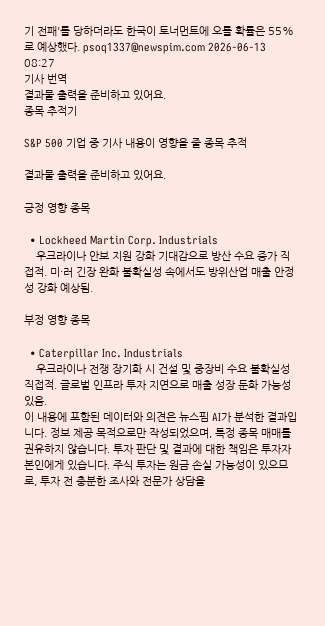기 전패'를 당하더라도 한국이 토너먼트에 오를 확률은 55%로 예상했다. psoq1337@newspim.com 2026-06-13 08:27
기사 번역
결과물 출력을 준비하고 있어요.
종목 추적기

S&P 500 기업 중 기사 내용이 영향을 줄 종목 추적

결과물 출력을 준비하고 있어요.

긍정 영향 종목

  • Lockheed Martin Corp. Industrials
    우크라이나 안보 지원 강화 기대감으로 방산 수요 증가 직접적. 미·러 긴장 완화 불확실성 속에서도 방위산업 매출 안정성 강화 예상됨.

부정 영향 종목

  • Caterpillar Inc. Industrials
    우크라이나 전쟁 장기화 시 건설 및 중장비 수요 불확실성 직접적. 글로벌 인프라 투자 지연으로 매출 성장 둔화 가능성 있음.
이 내용에 포함된 데이터와 의견은 뉴스핌 AI가 분석한 결과입니다. 정보 제공 목적으로만 작성되었으며, 특정 종목 매매를 권유하지 않습니다. 투자 판단 및 결과에 대한 책임은 투자자 본인에게 있습니다. 주식 투자는 원금 손실 가능성이 있으므로, 투자 전 충분한 조사와 전문가 상담을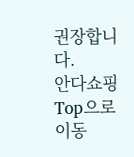권장합니다.
안다쇼핑
Top으로 이동